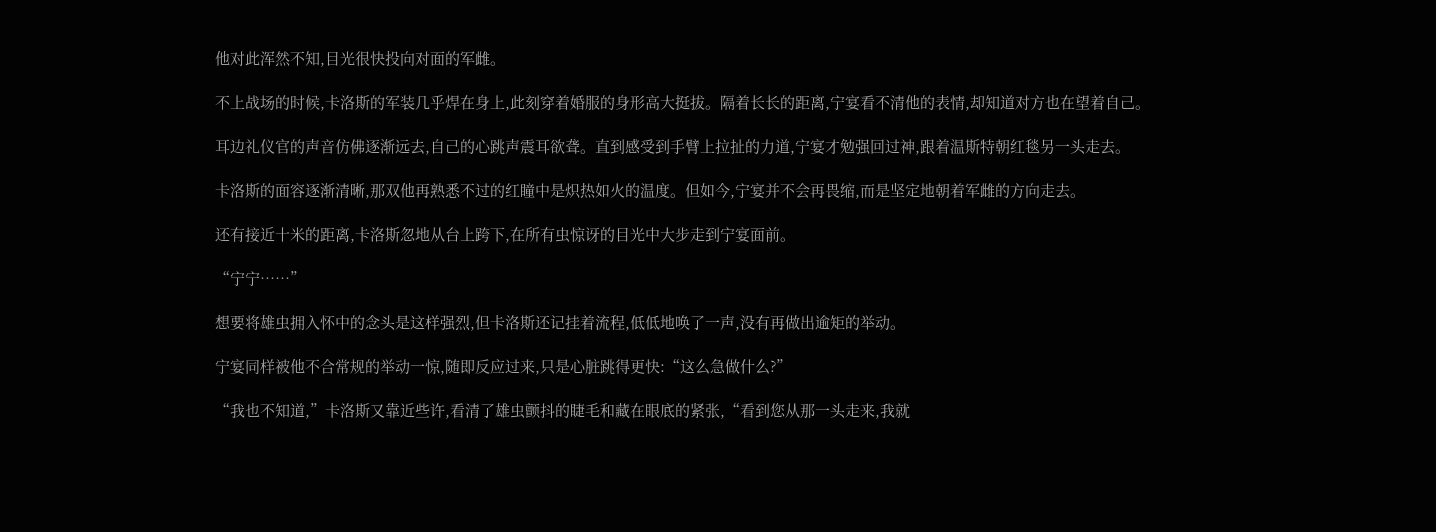他对此浑然不知,目光很快投向对面的军雌。

不上战场的时候,卡洛斯的军装几乎焊在身上,此刻穿着婚服的身形高大挺拔。隔着长长的距离,宁宴看不清他的表情,却知道对方也在望着自己。

耳边礼仪官的声音仿佛逐渐远去,自己的心跳声震耳欲聋。直到感受到手臂上拉扯的力道,宁宴才勉强回过神,跟着温斯特朝红毯另一头走去。

卡洛斯的面容逐渐清晰,那双他再熟悉不过的红瞳中是炽热如火的温度。但如今,宁宴并不会再畏缩,而是坚定地朝着军雌的方向走去。

还有接近十米的距离,卡洛斯忽地从台上跨下,在所有虫惊讶的目光中大步走到宁宴面前。

“宁宁……”

想要将雄虫拥入怀中的念头是这样强烈,但卡洛斯还记挂着流程,低低地唤了一声,没有再做出逾矩的举动。

宁宴同样被他不合常规的举动一惊,随即反应过来,只是心脏跳得更快:“这么急做什么?”

“我也不知道,”卡洛斯又靠近些许,看清了雄虫颤抖的睫毛和藏在眼底的紧张,“看到您从那一头走来,我就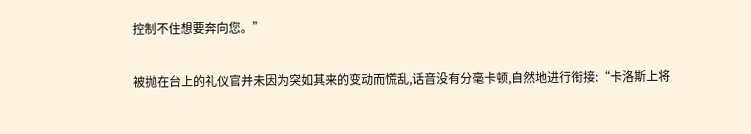控制不住想要奔向您。”

被抛在台上的礼仪官并未因为突如其来的变动而慌乱,话音没有分毫卡顿,自然地进行衔接:“卡洛斯上将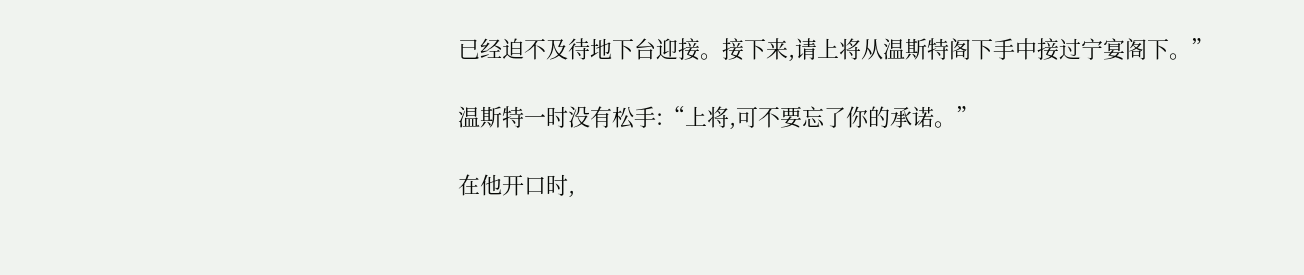已经迫不及待地下台迎接。接下来,请上将从温斯特阁下手中接过宁宴阁下。”

温斯特一时没有松手:“上将,可不要忘了你的承诺。”

在他开口时,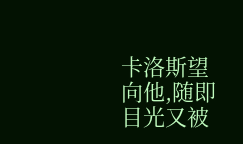卡洛斯望向他,随即目光又被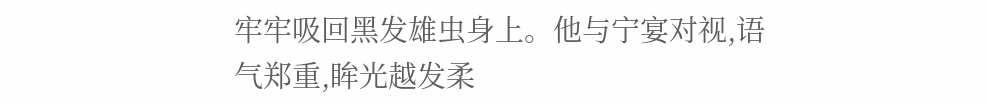牢牢吸回黑发雄虫身上。他与宁宴对视,语气郑重,眸光越发柔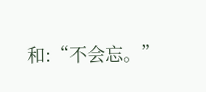和:“不会忘。”